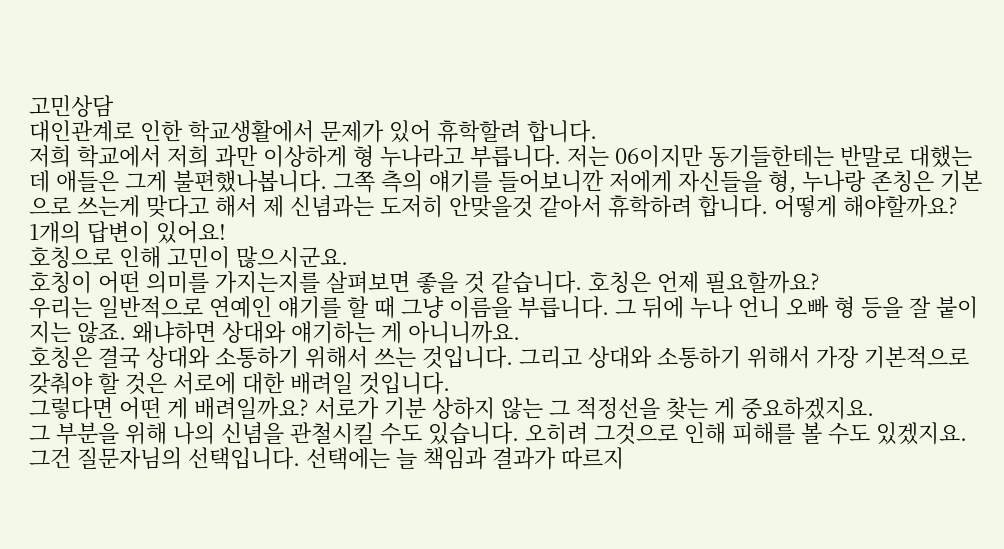고민상담
대인관계로 인한 학교생활에서 문제가 있어 휴학할려 합니다.
저희 학교에서 저희 과만 이상하게 형 누나라고 부릅니다. 저는 06이지만 동기들한테는 반말로 대했는데 애들은 그게 불편했나봅니다. 그쪽 측의 얘기를 들어보니깐 저에게 자신들을 형, 누나랑 존칭은 기본으로 쓰는게 맞다고 해서 제 신념과는 도저히 안맞을것 같아서 휴학하려 합니다. 어떻게 해야할까요?
1개의 답변이 있어요!
호칭으로 인해 고민이 많으시군요.
호칭이 어떤 의미를 가지는지를 살펴보면 좋을 것 같습니다. 호칭은 언제 필요할까요?
우리는 일반적으로 연예인 얘기를 할 때 그냥 이름을 부릅니다. 그 뒤에 누나 언니 오빠 형 등을 잘 붙이지는 않죠. 왜냐하면 상대와 얘기하는 게 아니니까요.
호칭은 결국 상대와 소통하기 위해서 쓰는 것입니다. 그리고 상대와 소통하기 위해서 가장 기본적으로 갖춰야 할 것은 서로에 대한 배려일 것입니다.
그렇다면 어떤 게 배려일까요? 서로가 기분 상하지 않는 그 적정선을 찾는 게 중요하겠지요.
그 부분을 위해 나의 신념을 관철시킬 수도 있습니다. 오히려 그것으로 인해 피해를 볼 수도 있겠지요. 그건 질문자님의 선택입니다. 선택에는 늘 책임과 결과가 따르지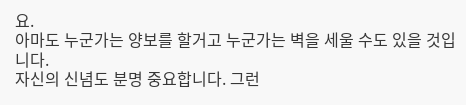요.
아마도 누군가는 양보를 할거고 누군가는 벽을 세울 수도 있을 것입니다.
자신의 신념도 분명 중요합니다. 그런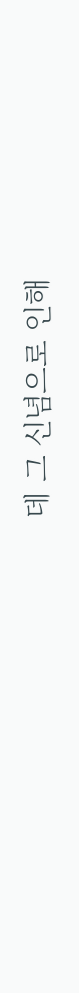데 그 신념으로 인해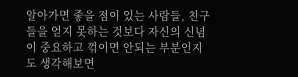알아가면 좋을 점이 있는 사람들, 친구들을 얻지 못하는 것보다 자신의 신념이 중요하고 꺾이면 안되는 부분인지도 생각해보면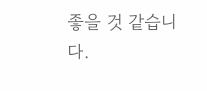좋을 것 같습니다.